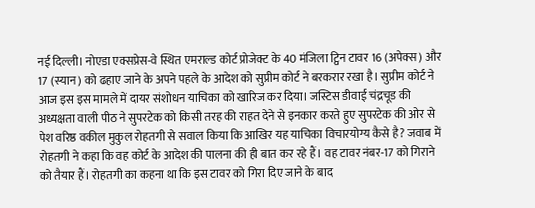नई दिल्ली। नोएडा एक्सप्रेस-वे स्थित एमराल्ड कोर्ट प्रोजेक्ट के 40 मंजिला ट्विन टावर 16 (अपेक्स) और 17 (स्यान) को ढहाए जाने के अपने पहले के आदेश को सुप्रीम कोर्ट ने बरकरार रखा है। सुप्रीम कोर्ट ने आज इस इस मामले में दायर संशोधन याचिका को खारिज कर दिया। जस्टिस डीवाई चंद्रचूड की अध्यक्षता वाली पीठ ने सुपरटेक को किसी तरह की राहत देने से इनकार करते हुए सुपरटेक की ओर से पेश वरिष्ठ वकील मुकुल रोहतगी से सवाल किया कि आखिर यह याचिका विचारयोग्य कैसे है? जवाब में रोहतगी ने कहा कि वह कोर्ट के आदेश की पालना की ही बात कर रहे हैं। वह टावर नंबर-17 को गिराने को तैयार हैं। रोहतगी का कहना था कि इस टावर को गिरा दिए जाने के बाद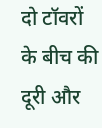दो टॉवरों के बीच की दूरी और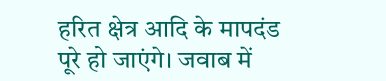हरित क्षेत्र आदि के मापदंड पूरे हो जाएंगे। जवाब में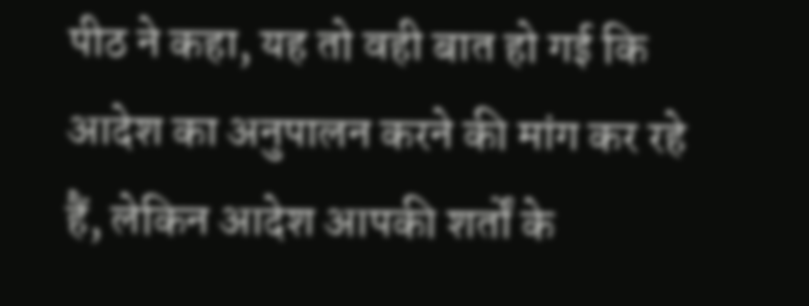पीठ ने कहा, यह तो वही बात हो गई कि आदेश का अनुपालन करने की मांग कर रहे हैं, लेकिन आदेश आपकी शर्तों के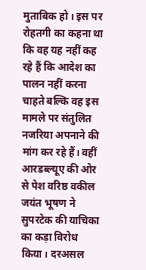मुताबिक हो। इस पर रोहतगी का कहना था कि वह यह नहीं कह रहे हैं कि आदेश का पालन नहीं करना चाहते बल्कि वह इस मामले पर संतुलित नजरिया अपनाने की मांग कर रहे हैं। वहीं आरडब्ल्यूए की ओर से पेश वरिष्ठ वकील जयंत भूषण ने सुपरटेक की याचिका का कड़ा विरोध किया। दरअसल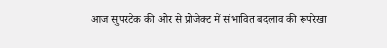आज सुपरटेक की ओर से प्रोजेक्ट में संभावित बदलाव की रूपरेखा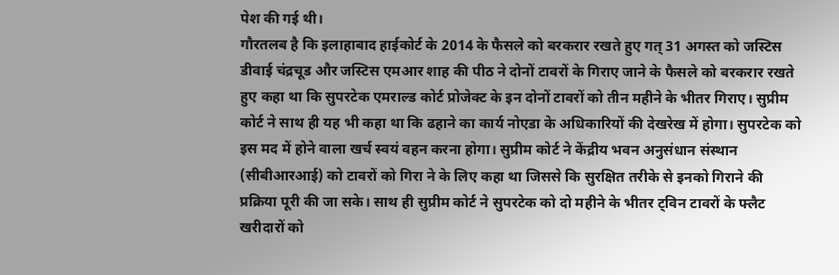पेश की गई थी।
गौरतलब है कि इलाहाबाद हाईकोर्ट के 2014 के फैसले को बरकरार रखते हुए गत् 31 अगस्त को जस्टिस डीवाई चंद्रचूड और जस्टिस एमआर शाह की पीठ ने दोनों टावरों के गिराए जाने के फैसले को बरकरार रखते हुए कहा था कि सुपरटेक एमराल्ड कोर्ट प्रोजेक्ट के इन दोनों टावरों को तीन महीने के भीतर गिराए। सुप्रीम कोर्ट ने साथ ही यह भी कहा था कि ढहाने का कार्य नोएडा के अधिकारियों की देखरेख में होगा। सुपरटेक को इस मद में होने वाला खर्च स्वयं वहन करना होगा। सुप्रीम कोर्ट ने केंद्रीय भवन अनुसंधान संस्थान (सीबीआरआई) को टावरों को गिरा ने के लिए कहा था जिससे कि सुरक्षित तरीके से इनको गिराने की प्रक्रिया पूरी की जा सके। साथ ही सुप्रीम कोर्ट ने सुपरटेक को दो महीने के भीतर ट्विन टावरों के फ्लैट खरीदारों को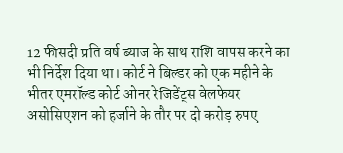12 फीसदी प्रति वर्ष ब्याज के साथ राशि वापस करने का भी निर्देश दिया था। कोर्ट ने बिल्डर को एक महीने के भीतर एमरॉल्ड कोर्ट ओनर रेजिडेंट्स वेलफेयर असोसिएशन को हर्जाने के तौर पर दो करोड़ रुपए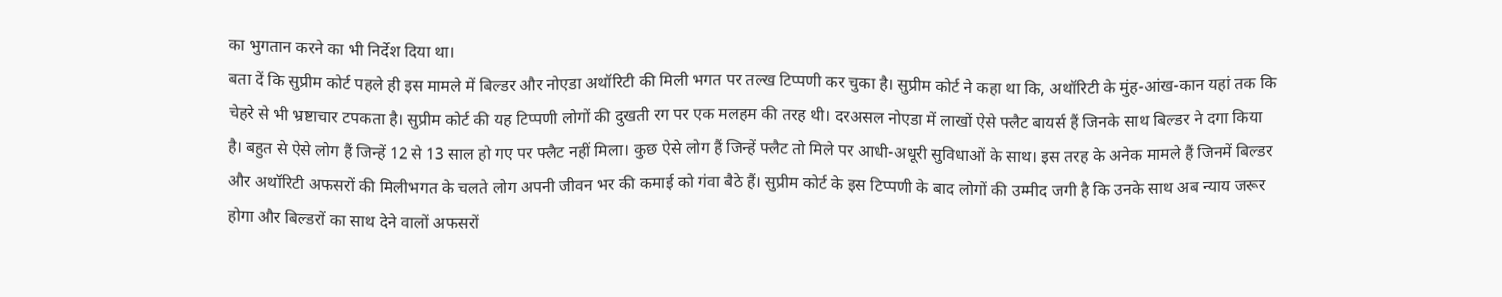का भुगतान करने का भी निर्देश दिया था।
बता दें कि सुप्रीम कोर्ट पहले ही इस मामले में बिल्डर और नोएडा अथॉरिटी की मिली भगत पर तल्ख टिप्पणी कर चुका है। सुप्रीम कोर्ट ने कहा था कि, अथॉरिटी के मुंह-आंख-कान यहां तक कि चेहरे से भी भ्रष्टाचार टपकता है। सुप्रीम कोर्ट की यह टिप्पणी लोगों की दुखती रग पर एक मलहम की तरह थी। दरअसल नोएडा में लाखों ऐसे फ्लैट बायर्स हैं जिनके साथ बिल्डर ने दगा किया है। बहुत से ऐसे लोग हैं जिन्हें 12 से 13 साल हो गए पर फ्लैट नहीं मिला। कुछ ऐसे लोग हैं जिन्हें फ्लैट तो मिले पर आधी-अधूरी सुविधाओं के साथ। इस तरह के अनेक मामले हैं जिनमें बिल्डर और अथॉरिटी अफसरों की मिलीभगत के चलते लोग अपनी जीवन भर की कमाई को गंवा बैठे हैं। सुप्रीम कोर्ट के इस टिप्पणी के बाद लोगों की उम्मीद जगी है कि उनके साथ अब न्याय जरूर होगा और बिल्डरों का साथ देने वालों अफसरों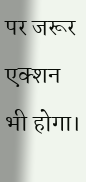पर जरूर एक्शन भी होगा।